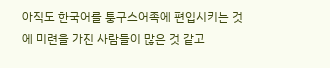아직도 한국어를 퉁구스어족에 편입시키는 것에 미련을 가진 사람들이 많은 것 같고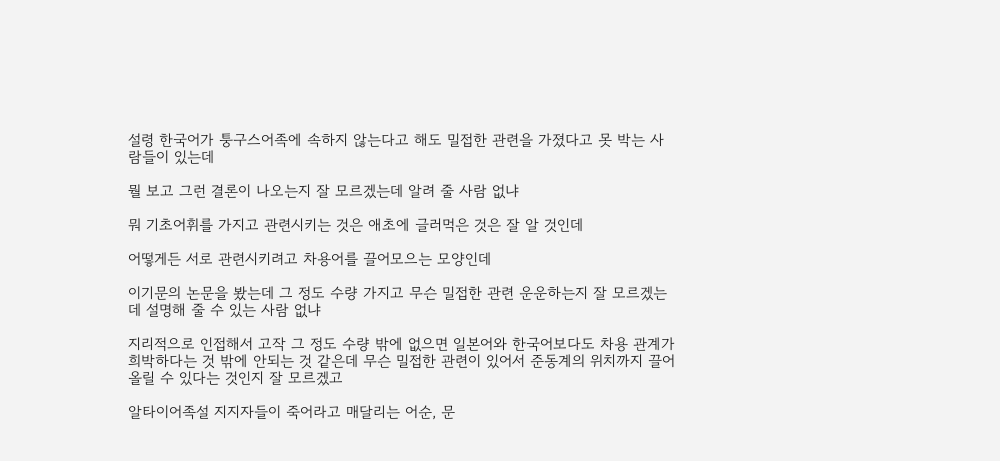설령 한국어가 퉁구스어족에 속하지 않는다고 해도 밀접한 관련을 가졌다고 못 박는 사람들이 있는데

뭘 보고 그런 결론이 나오는지 잘 모르겠는데 알려 줄 사람 없냐

뭐 기초어휘를 가지고 관련시키는 것은 애초에 글러먹은 것은 잘 알 것인데

어떻게든 서로 관련시키려고 차용어를 끌어모으는 모양인데

이기문의 논문을 봤는데 그 정도 수량 가지고 무슨 밀접한 관련 운운하는지 잘 모르겠는데 설명해 줄 수 있는 사람 없냐

지리적으로 인접해서 고작 그 정도 수량 밖에 없으면 일본어와 한국어보다도 차용 관계가 희박하다는 것 밖에 안되는 것 같은데 무슨 밀접한 관련이 있어서 준동계의 위치까지 끌어 올릴 수 있다는 것인지 잘 모르겠고

알타이어족설 지지자들이 죽어라고 매달리는 어순, 문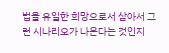법을 유일한 희망으로서 삼아서 그런 시나리오가 나온다는 것인지